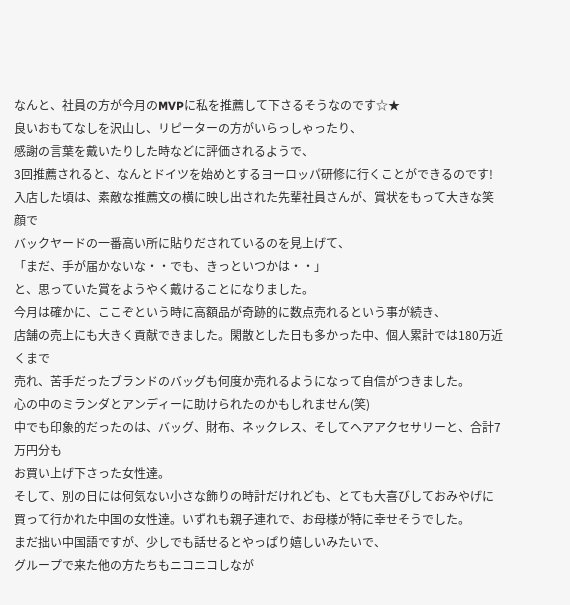なんと、社員の方が今月のMVPに私を推薦して下さるそうなのです☆★
良いおもてなしを沢山し、リピーターの方がいらっしゃったり、
感謝の言葉を戴いたりした時などに評価されるようで、
3回推薦されると、なんとドイツを始めとするヨーロッパ研修に行くことができるのです!
入店した頃は、素敵な推薦文の横に映し出された先輩社員さんが、賞状をもって大きな笑顔で
バックヤードの一番高い所に貼りだされているのを見上げて、
「まだ、手が届かないな・・でも、きっといつかは・・」
と、思っていた賞をようやく戴けることになりました。
今月は確かに、ここぞという時に高額品が奇跡的に数点売れるという事が続き、
店舗の売上にも大きく貢献できました。閑散とした日も多かった中、個人累計では180万近くまで
売れ、苦手だったブランドのバッグも何度か売れるようになって自信がつきました。
心の中のミランダとアンディーに助けられたのかもしれません(笑)
中でも印象的だったのは、バッグ、財布、ネックレス、そしてヘアアクセサリーと、合計7万円分も
お買い上げ下さった女性達。
そして、別の日には何気ない小さな飾りの時計だけれども、とても大喜びしておみやげに
買って行かれた中国の女性達。いずれも親子連れで、お母様が特に幸せそうでした。
まだ拙い中国語ですが、少しでも話せるとやっぱり嬉しいみたいで、
グループで来た他の方たちもニコニコしなが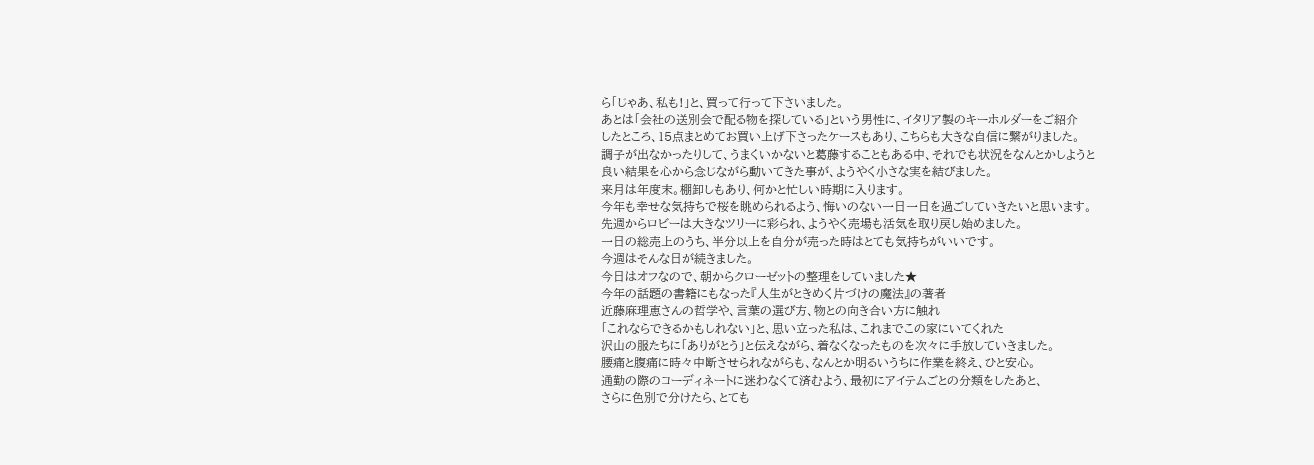ら「じゃあ、私も!」と、買って行って下さいました。
あとは「会社の送別会で配る物を探している」という男性に、イタリア製のキーホルダーをご紹介
したところ、15点まとめてお買い上げ下さったケースもあり、こちらも大きな自信に繋がりました。
調子が出なかったりして、うまくいかないと葛藤することもある中、それでも状況をなんとかしようと
良い結果を心から念じながら動いてきた事が、ようやく小さな実を結びました。
来月は年度末。棚卸しもあり、何かと忙しい時期に入ります。
今年も幸せな気持ちで桜を眺められるよう、悔いのない一日一日を過ごしていきたいと思います。
先週からロビーは大きなツリーに彩られ、ようやく売場も活気を取り戻し始めました。
一日の総売上のうち、半分以上を自分が売った時はとても気持ちがいいです。
今週はそんな日が続きました。
今日はオフなので、朝からクローゼットの整理をしていました★
今年の話題の書籍にもなった『人生がときめく片づけの魔法』の著者
近藤麻理恵さんの哲学や、言葉の選び方、物との向き合い方に触れ
「これならできるかもしれない」と、思い立った私は、これまでこの家にいてくれた
沢山の服たちに「ありがとう」と伝えながら、着なくなったものを次々に手放していきました。
腰痛と腹痛に時々中断させられながらも、なんとか明るいうちに作業を終え、ひと安心。
通勤の際のコーディネートに迷わなくて済むよう、最初にアイテムごとの分類をしたあと、
さらに色別で分けたら、とても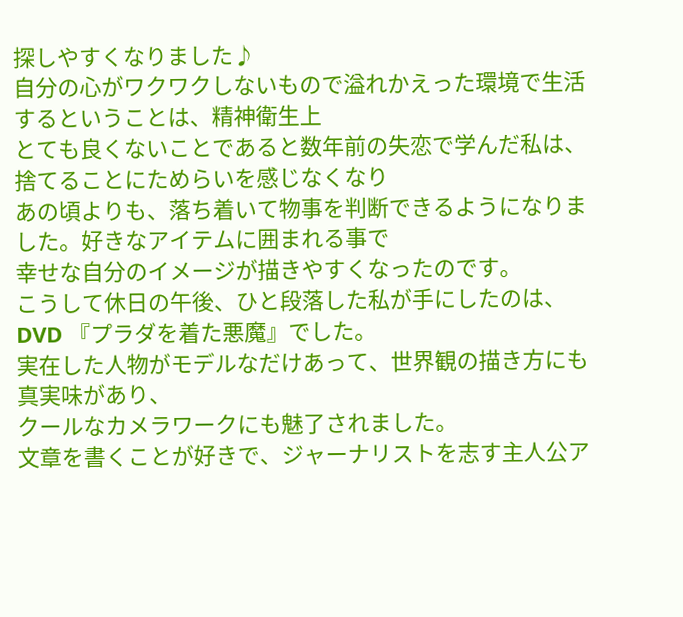探しやすくなりました♪
自分の心がワクワクしないもので溢れかえった環境で生活するということは、精神衛生上
とても良くないことであると数年前の失恋で学んだ私は、捨てることにためらいを感じなくなり
あの頃よりも、落ち着いて物事を判断できるようになりました。好きなアイテムに囲まれる事で
幸せな自分のイメージが描きやすくなったのです。
こうして休日の午後、ひと段落した私が手にしたのは、DVD 『プラダを着た悪魔』でした。
実在した人物がモデルなだけあって、世界観の描き方にも真実味があり、
クールなカメラワークにも魅了されました。
文章を書くことが好きで、ジャーナリストを志す主人公ア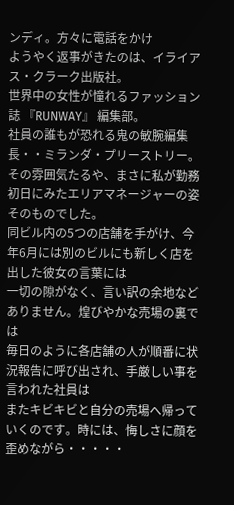ンディ。方々に電話をかけ
ようやく返事がきたのは、イライアス・クラーク出版社。
世界中の女性が憧れるファッション誌 『RUNWAY』 編集部。
社員の誰もが恐れる鬼の敏腕編集長・・ミランダ・プリーストリー。
その雰囲気たるや、まさに私が勤務初日にみたエリアマネージャーの姿そのものでした。
同ビル内の5つの店舗を手がけ、今年6月には別のビルにも新しく店を出した彼女の言葉には
一切の隙がなく、言い訳の余地などありません。煌びやかな売場の裏では
毎日のように各店舗の人が順番に状況報告に呼び出され、手厳しい事を言われた社員は
またキビキビと自分の売場へ帰っていくのです。時には、悔しさに顔を歪めながら・・・・・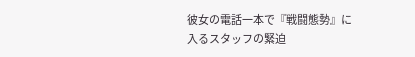彼女の電話一本で『戦闘態勢』に入るスタッフの緊迫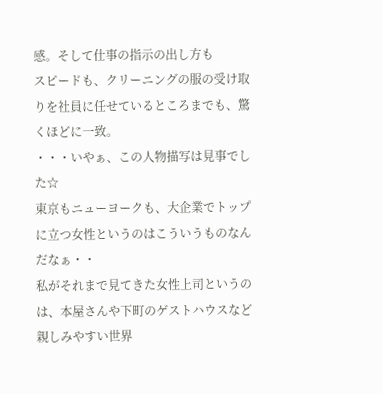感。そして仕事の指示の出し方も
スピードも、クリーニングの服の受け取りを社員に任せているところまでも、驚くほどに一致。
・・・いやぁ、この人物描写は見事でした☆
東京もニューヨークも、大企業でトップに立つ女性というのはこういうものなんだなぁ・・
私がそれまで見てきた女性上司というのは、本屋さんや下町のゲストハウスなど
親しみやすい世界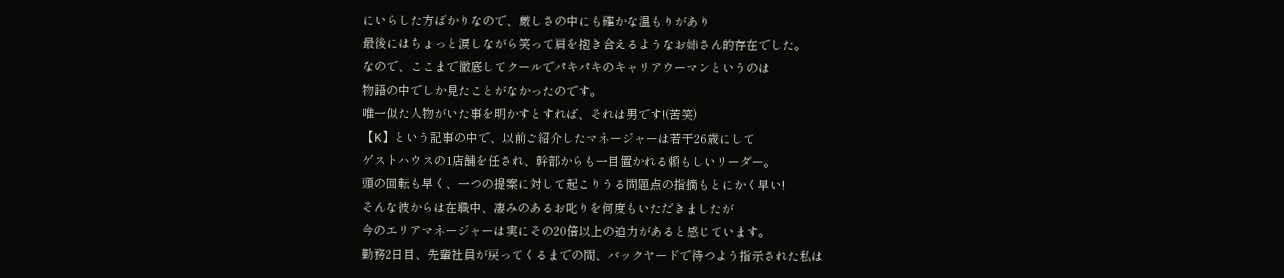にいらした方ばかりなので、厳しさの中にも確かな温もりがあり
最後にはちょっと涙しながら笑って肩を抱き合えるようなお姉さん的存在でした。
なので、ここまで徹底してクールでパキパキのキャリアウーマンというのは
物語の中でしか見たことがなかったのです。
唯一似た人物がいた事を明かすとすれば、それは男です!(苦笑)
【K】という記事の中で、以前ご紹介したマネージャーは若干26歳にして
ゲストハウスの1店舗を任され、幹部からも一目置かれる頼もしいリーダー。
頭の回転も早く、一つの提案に対して起こりうる問題点の指摘もとにかく早い!
そんな彼からは在職中、凄みのあるお叱りを何度もいただきましたが
今のエリアマネージャーは実にその20倍以上の迫力があると感じています。
勤務2日目、先輩社員が戻ってくるまでの間、バックヤードで待つよう指示された私は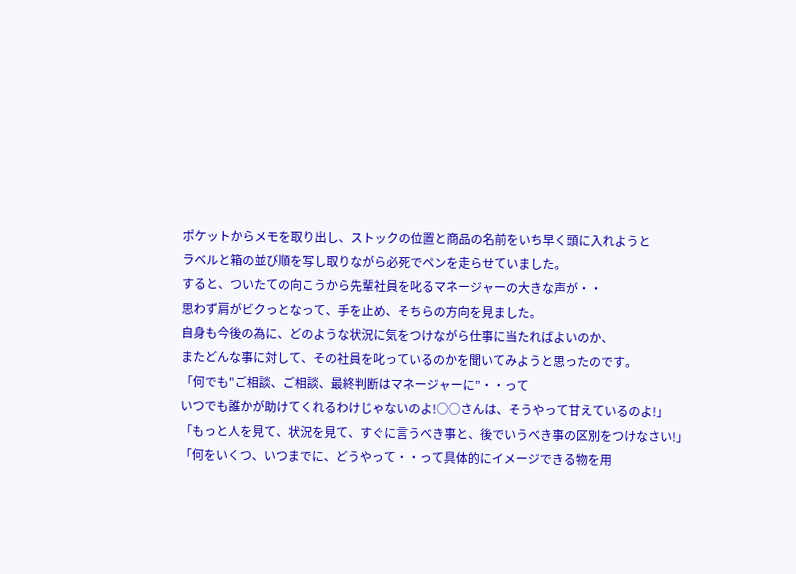ポケットからメモを取り出し、ストックの位置と商品の名前をいち早く頭に入れようと
ラベルと箱の並び順を写し取りながら必死でペンを走らせていました。
すると、ついたての向こうから先輩社員を叱るマネージャーの大きな声が・・
思わず肩がビクっとなって、手を止め、そちらの方向を見ました。
自身も今後の為に、どのような状況に気をつけながら仕事に当たればよいのか、
またどんな事に対して、その社員を叱っているのかを聞いてみようと思ったのです。
「何でも"ご相談、ご相談、最終判断はマネージャーに”・・って
いつでも誰かが助けてくれるわけじゃないのよ!○○さんは、そうやって甘えているのよ!」
「もっと人を見て、状況を見て、すぐに言うべき事と、後でいうべき事の区別をつけなさい!」
「何をいくつ、いつまでに、どうやって・・って具体的にイメージできる物を用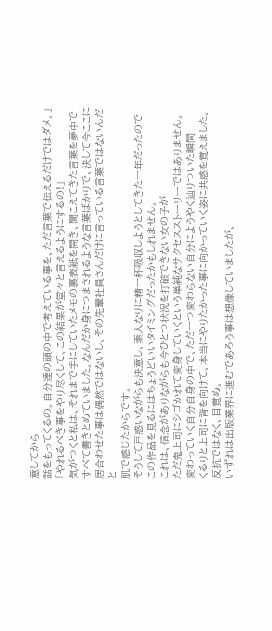意してから
話をもってくるの。自分達の頭の中で考えている事を、ただ言葉で伝えるだけではダメ。」
「やれるべき事をやり尽くして、この結果が堂々と言えるようにするの!」
気がつくと私は、それまで手にしていたメモの裏表紙を開き、聞こえてきた言葉を夢中で
すべて書きとめていました。なんだか身につまされるような言葉ばかりで、決して今ここに
居合わせた事は偶然ではないし、その先輩社員さんだけに言っている言葉ではないんだと
肌で感じたからです。
そうして戸惑いながらも決意し、素人なりに精一杯吸収しようとしてきた一年だったので
この作品を見るにはちょうどいいタイミングだったかもしれません。
これは、信念がありながらも今ひとつ状況を打破できない女の子が
ただ鬼上司にシゴかれて変身していくという単純なサクセスストーリーではありません。
変わっていく自分自身の中で、ただ一つ変わらない自分にようやく辿りついた瞬間
くるりと上司に背を向けて、本当にやりたかった事に向かっていく姿に共感を覚えました。
反抗ではなく、目覚め。
いずれは出版業界に進むであろう事は想像していましたが、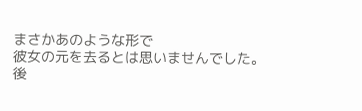まさかあのような形で
彼女の元を去るとは思いませんでした。
後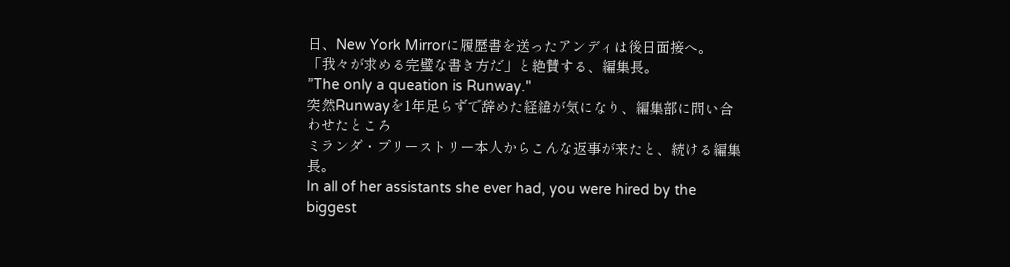日、New York Mirrorに履歴書を送ったアンディは後日面接へ。
「我々が求める完璧な書き方だ」と絶賛する、編集長。
”The only a queation is Runway."
突然Runwayを1年足らずで辞めた経緯が気になり、編集部に問い合わせたところ
ミランダ・プリーストリー本人からこんな返事が来たと、続ける編集長。
In all of her assistants she ever had, you were hired by the biggest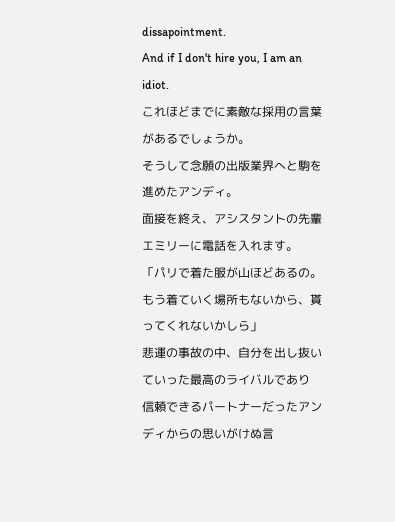dissapointment.
And if I don't hire you, I am an idiot.
これほどまでに素敵な採用の言葉があるでしょうか。
そうして念願の出版業界へと駒を進めたアンディ。
面接を終え、アシスタントの先輩エミリーに電話を入れます。
「パリで着た服が山ほどあるの。もう着ていく場所もないから、貰ってくれないかしら」
悲運の事故の中、自分を出し抜いていった最高のライバルであり
信頼できるパートナーだったアンディからの思いがけぬ言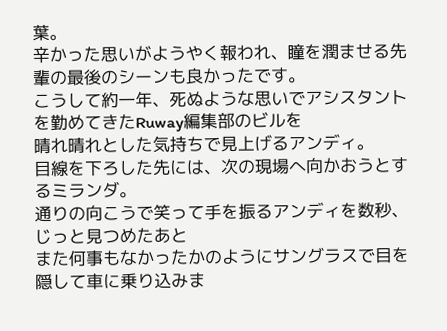葉。
辛かった思いがようやく報われ、瞳を潤ませる先輩の最後のシーンも良かったです。
こうして約一年、死ぬような思いでアシスタントを勤めてきたRuway編集部のビルを
晴れ晴れとした気持ちで見上げるアンディ。
目線を下ろした先には、次の現場へ向かおうとするミランダ。
通りの向こうで笑って手を振るアンディを数秒、じっと見つめたあと
また何事もなかったかのようにサングラスで目を隠して車に乗り込みま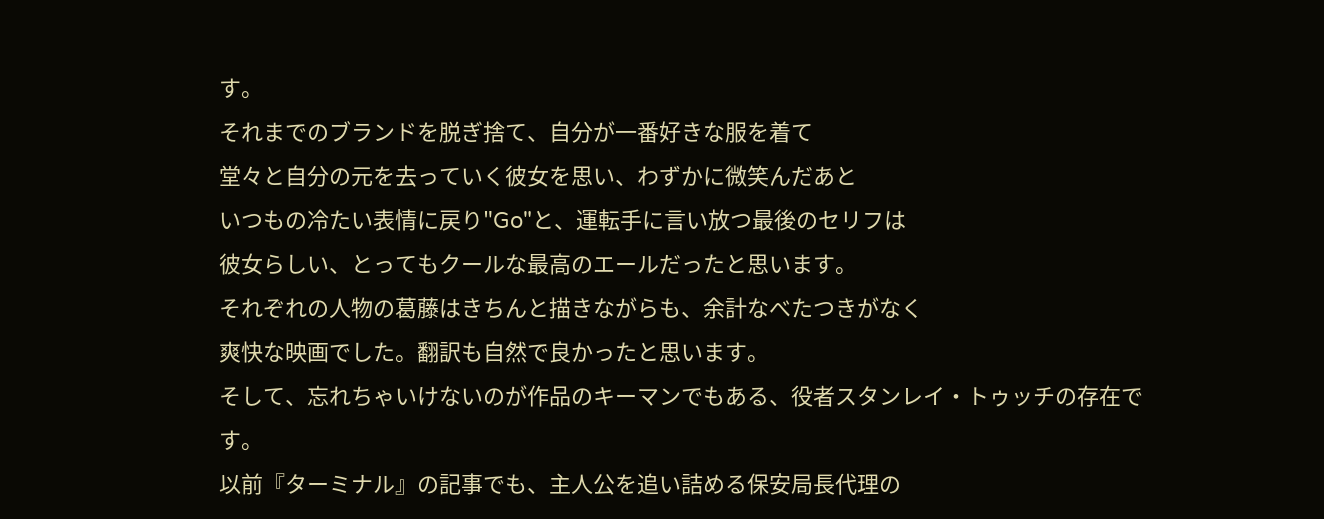す。
それまでのブランドを脱ぎ捨て、自分が一番好きな服を着て
堂々と自分の元を去っていく彼女を思い、わずかに微笑んだあと
いつもの冷たい表情に戻り"Go"と、運転手に言い放つ最後のセリフは
彼女らしい、とってもクールな最高のエールだったと思います。
それぞれの人物の葛藤はきちんと描きながらも、余計なべたつきがなく
爽快な映画でした。翻訳も自然で良かったと思います。
そして、忘れちゃいけないのが作品のキーマンでもある、役者スタンレイ・トゥッチの存在です。
以前『ターミナル』の記事でも、主人公を追い詰める保安局長代理の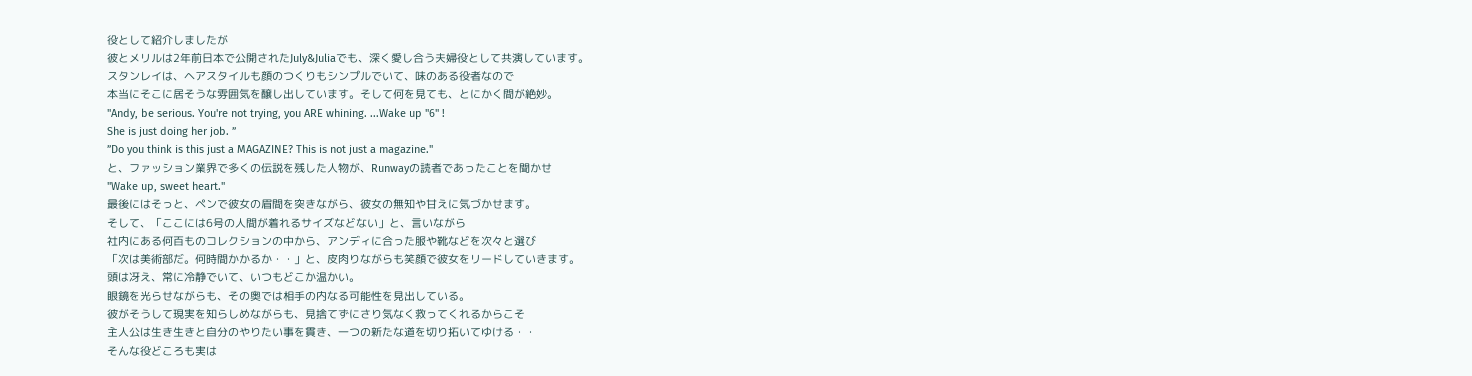役として紹介しましたが
彼とメリルは2年前日本で公開されたJuly&Juliaでも、深く愛し合う夫婦役として共演しています。
スタンレイは、ヘアスタイルも顔のつくりもシンプルでいて、味のある役者なので
本当にそこに居そうな雰囲気を醸し出しています。そして何を見ても、とにかく間が絶妙。
"Andy, be serious. You're not trying, you ARE whining. ...Wake up "6" !
She is just doing her job. ”
”Do you think is this just a MAGAZINE? This is not just a magazine."
と、ファッション業界で多くの伝説を残した人物が、Runwayの読者であったことを聞かせ
"Wake up, sweet heart."
最後にはそっと、ペンで彼女の眉間を突きながら、彼女の無知や甘えに気づかせます。
そして、「ここには6号の人間が着れるサイズなどない」と、言いながら
社内にある何百ものコレクションの中から、アンディに合った服や靴などを次々と選び
「次は美術部だ。何時間かかるか・・」と、皮肉りながらも笑顔で彼女をリードしていきます。
頭は冴え、常に冷静でいて、いつもどこか温かい。
眼鏡を光らせながらも、その奥では相手の内なる可能性を見出している。
彼がそうして現実を知らしめながらも、見捨てずにさり気なく救ってくれるからこそ
主人公は生き生きと自分のやりたい事を貫き、一つの新たな道を切り拓いてゆける・・
そんな役どころも実は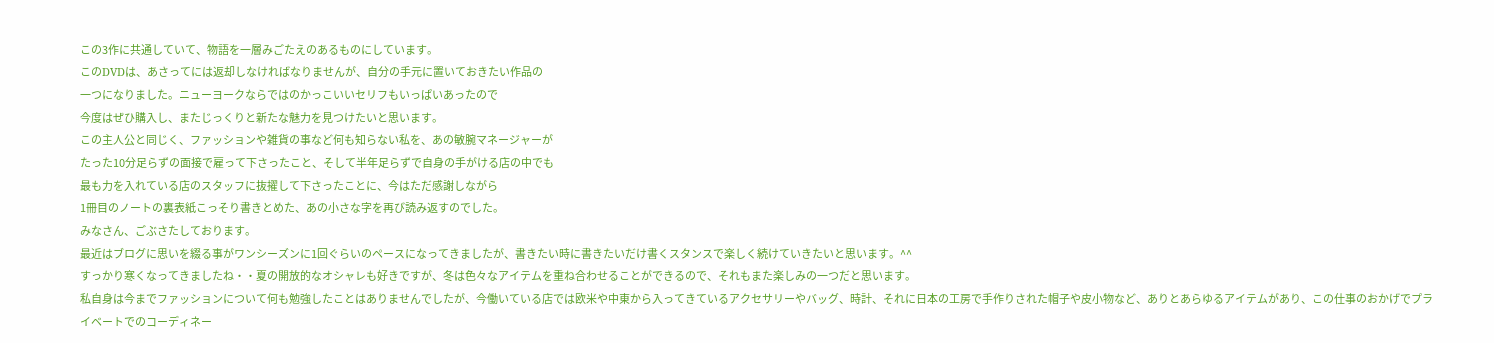この3作に共通していて、物語を一層みごたえのあるものにしています。
このDVDは、あさってには返却しなければなりませんが、自分の手元に置いておきたい作品の
一つになりました。ニューヨークならではのかっこいいセリフもいっぱいあったので
今度はぜひ購入し、またじっくりと新たな魅力を見つけたいと思います。
この主人公と同じく、ファッションや雑貨の事など何も知らない私を、あの敏腕マネージャーが
たった10分足らずの面接で雇って下さったこと、そして半年足らずで自身の手がける店の中でも
最も力を入れている店のスタッフに抜擢して下さったことに、今はただ感謝しながら
1冊目のノートの裏表紙こっそり書きとめた、あの小さな字を再び読み返すのでした。
みなさん、ごぶさたしております。
最近はブログに思いを綴る事がワンシーズンに1回ぐらいのペースになってきましたが、書きたい時に書きたいだけ書くスタンスで楽しく続けていきたいと思います。^^
すっかり寒くなってきましたね・・夏の開放的なオシャレも好きですが、冬は色々なアイテムを重ね合わせることができるので、それもまた楽しみの一つだと思います。
私自身は今までファッションについて何も勉強したことはありませんでしたが、今働いている店では欧米や中東から入ってきているアクセサリーやバッグ、時計、それに日本の工房で手作りされた帽子や皮小物など、ありとあらゆるアイテムがあり、この仕事のおかげでプライベートでのコーディネー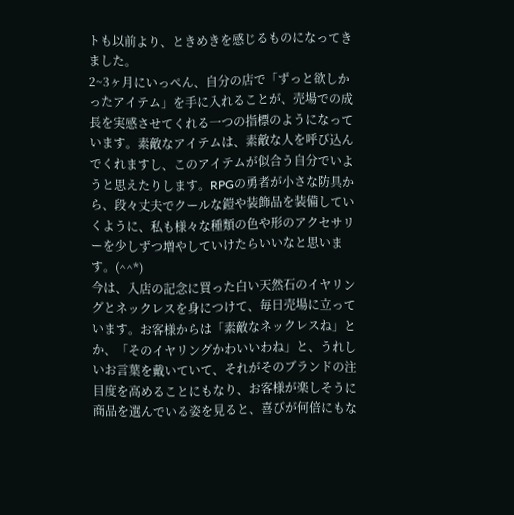トも以前より、ときめきを感じるものになってきました。
2~3ヶ月にいっぺん、自分の店で「ずっと欲しかったアイテム」を手に入れることが、売場での成長を実感させてくれる一つの指標のようになっています。素敵なアイテムは、素敵な人を呼び込んでくれますし、このアイテムが似合う自分でいようと思えたりします。RPGの勇者が小さな防具から、段々丈夫でクールな鎧や装飾品を装備していくように、私も様々な種類の色や形のアクセサリーを少しずつ増やしていけたらいいなと思います。(^^*)
今は、入店の記念に買った白い天然石のイヤリングとネックレスを身につけて、毎日売場に立っています。お客様からは「素敵なネックレスね」とか、「そのイヤリングかわいいわね」と、うれしいお言葉を戴いていて、それがそのブランドの注目度を高めることにもなり、お客様が楽しそうに商品を選んでいる姿を見ると、喜びが何倍にもな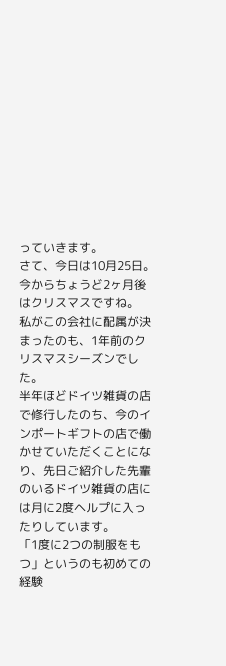っていきます。
さて、今日は10月25日。今からちょうど2ヶ月後はクリスマスですね。
私がこの会社に配属が決まったのも、1年前のクリスマスシーズンでした。
半年ほどドイツ雑貨の店で修行したのち、今のインポートギフトの店で働かせていただくことになり、先日ご紹介した先輩のいるドイツ雑貨の店には月に2度ヘルプに入ったりしています。
「1度に2つの制服をもつ」というのも初めての経験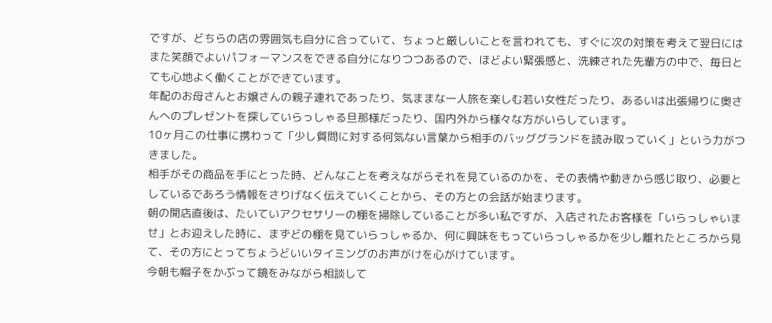ですが、どちらの店の雰囲気も自分に合っていて、ちょっと厳しいことを言われても、すぐに次の対策を考えて翌日にはまた笑顔でよいパフォーマンスをできる自分になりつつあるので、ほどよい緊張感と、洗練された先輩方の中で、毎日とても心地よく働くことができています。
年配のお母さんとお嬢さんの親子連れであったり、気ままな一人旅を楽しむ若い女性だったり、あるいは出張帰りに奥さんへのプレゼントを探していらっしゃる旦那様だったり、国内外から様々な方がいらしています。
10ヶ月この仕事に携わって「少し質問に対する何気ない言葉から相手のバッググランドを読み取っていく」という力がつきました。
相手がその商品を手にとった時、どんなことを考えながらそれを見ているのかを、その表情や動きから感じ取り、必要としているであろう情報をさりげなく伝えていくことから、その方との会話が始まります。
朝の開店直後は、たいていアクセサリーの棚を掃除していることが多い私ですが、入店されたお客様を「いらっしゃいませ」とお迎えした時に、まずどの棚を見ていらっしゃるか、何に興味をもっていらっしゃるかを少し離れたところから見て、その方にとってちょうどいいタイミングのお声がけを心がけています。
今朝も帽子をかぶって鏡をみながら相談して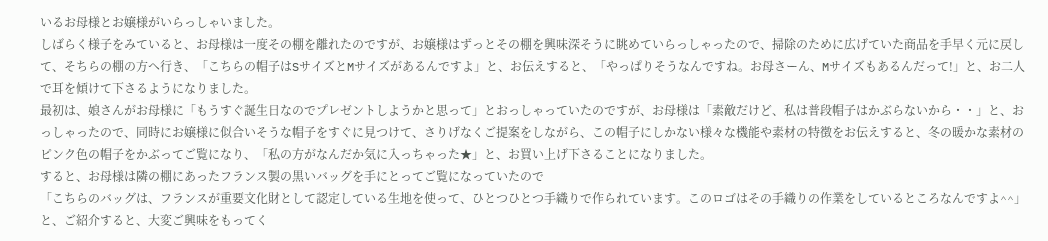いるお母様とお嬢様がいらっしゃいました。
しばらく様子をみていると、お母様は一度その棚を離れたのですが、お嬢様はずっとその棚を興味深そうに眺めていらっしゃったので、掃除のために広げていた商品を手早く元に戻して、そちらの棚の方へ行き、「こちらの帽子はSサイズとMサイズがあるんですよ」と、お伝えすると、「やっぱりそうなんですね。お母さーん、Mサイズもあるんだって!」と、お二人で耳を傾けて下さるようになりました。
最初は、娘さんがお母様に「もうすぐ誕生日なのでプレゼントしようかと思って」とおっしゃっていたのですが、お母様は「素敵だけど、私は普段帽子はかぶらないから・・」と、おっしゃったので、同時にお嬢様に似合いそうな帽子をすぐに見つけて、さりげなくご提案をしながら、この帽子にしかない様々な機能や素材の特徴をお伝えすると、冬の暖かな素材のピンク色の帽子をかぶってご覧になり、「私の方がなんだか気に入っちゃった★」と、お買い上げ下さることになりました。
すると、お母様は隣の棚にあったフランス製の黒いバッグを手にとってご覧になっていたので
「こちらのバッグは、フランスが重要文化財として認定している生地を使って、ひとつひとつ手織りで作られています。このロゴはその手織りの作業をしているところなんですよ^^」
と、ご紹介すると、大変ご興味をもってく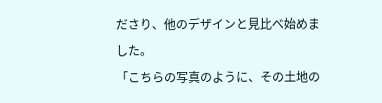ださり、他のデザインと見比べ始めました。
「こちらの写真のように、その土地の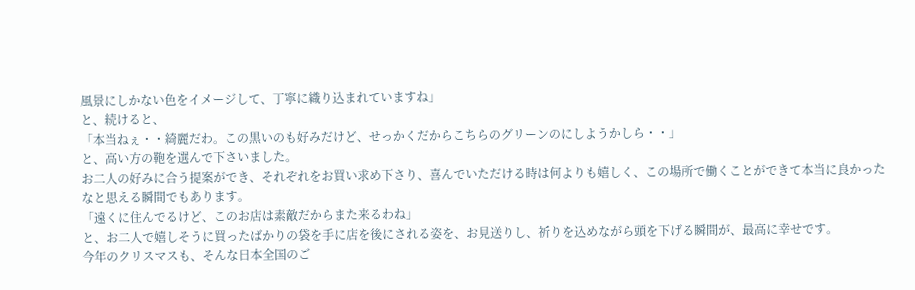風景にしかない色をイメージして、丁寧に織り込まれていますね」
と、続けると、
「本当ねぇ・・綺麗だわ。この黒いのも好みだけど、せっかくだからこちらのグリーンのにしようかしら・・」
と、高い方の鞄を選んで下さいました。
お二人の好みに合う提案ができ、それぞれをお買い求め下さり、喜んでいただける時は何よりも嬉しく、この場所で働くことができて本当に良かったなと思える瞬間でもあります。
「遠くに住んでるけど、このお店は素敵だからまた来るわね」
と、お二人で嬉しそうに買ったばかりの袋を手に店を後にされる姿を、お見送りし、祈りを込めながら頭を下げる瞬間が、最高に幸せです。
今年のクリスマスも、そんな日本全国のご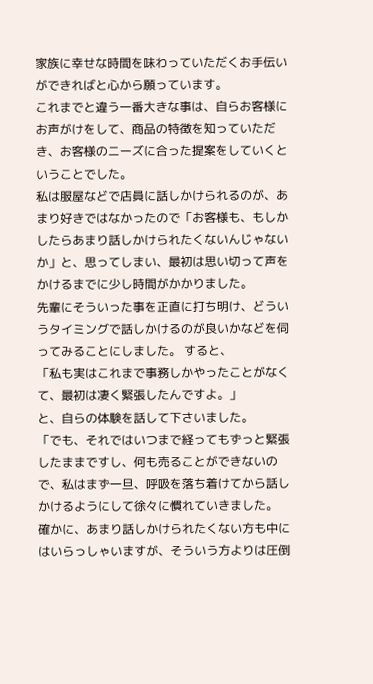家族に幸せな時間を味わっていただくお手伝いができればと心から願っています。
これまでと違う一番大きな事は、自らお客様にお声がけをして、商品の特徴を知っていただき、お客様のニーズに合った提案をしていくということでした。
私は服屋などで店員に話しかけられるのが、あまり好きではなかったので「お客様も、もしかしたらあまり話しかけられたくないんじゃないか」と、思ってしまい、最初は思い切って声をかけるまでに少し時間がかかりました。
先輩にそういった事を正直に打ち明け、どういうタイミングで話しかけるのが良いかなどを伺ってみることにしました。 すると、
「私も実はこれまで事務しかやったことがなくて、最初は凄く緊張したんですよ。」
と、自らの体験を話して下さいました。
「でも、それではいつまで経ってもずっと緊張したままですし、何も売ることができないので、私はまず一旦、呼吸を落ち着けてから話しかけるようにして徐々に慣れていきました。
確かに、あまり話しかけられたくない方も中にはいらっしゃいますが、そういう方よりは圧倒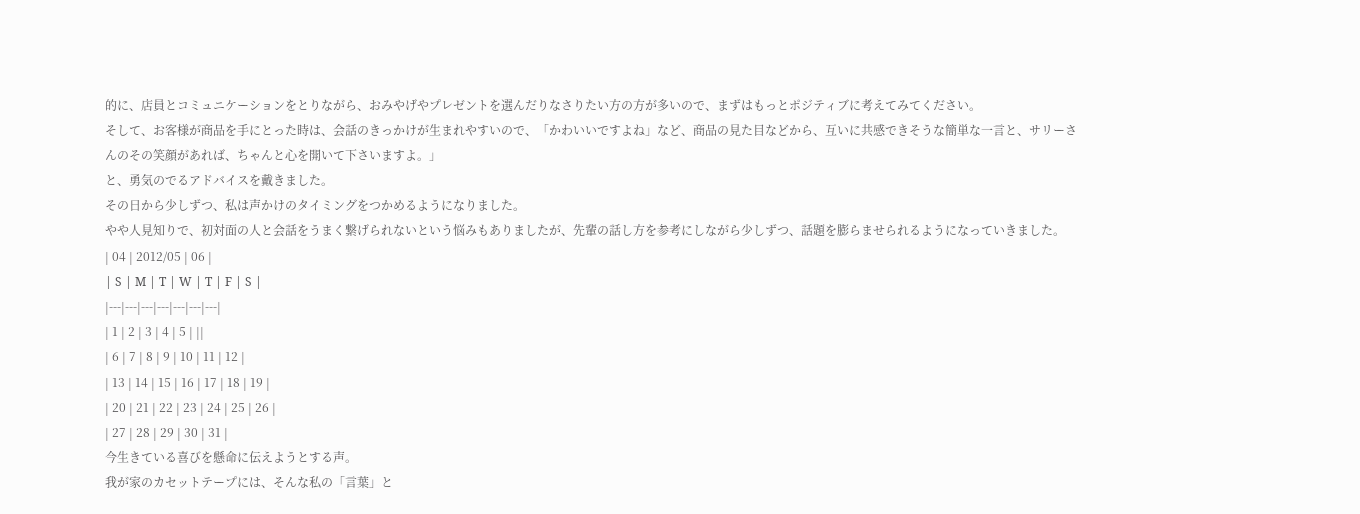的に、店員とコミュニケーションをとりながら、おみやげやプレゼントを選んだりなさりたい方の方が多いので、まずはもっとポジティブに考えてみてください。
そして、お客様が商品を手にとった時は、会話のきっかけが生まれやすいので、「かわいいですよね」など、商品の見た目などから、互いに共感できそうな簡単な一言と、サリーさんのその笑顔があれば、ちゃんと心を開いて下さいますよ。」
と、勇気のでるアドバイスを戴きました。
その日から少しずつ、私は声かけのタイミングをつかめるようになりました。
やや人見知りで、初対面の人と会話をうまく繋げられないという悩みもありましたが、先輩の話し方を参考にしながら少しずつ、話題を膨らませられるようになっていきました。
| 04 | 2012/05 | 06 |
| S | M | T | W | T | F | S |
|---|---|---|---|---|---|---|
| 1 | 2 | 3 | 4 | 5 | ||
| 6 | 7 | 8 | 9 | 10 | 11 | 12 |
| 13 | 14 | 15 | 16 | 17 | 18 | 19 |
| 20 | 21 | 22 | 23 | 24 | 25 | 26 |
| 27 | 28 | 29 | 30 | 31 |
今生きている喜びを懸命に伝えようとする声。
我が家のカセットテープには、そんな私の「言葉」と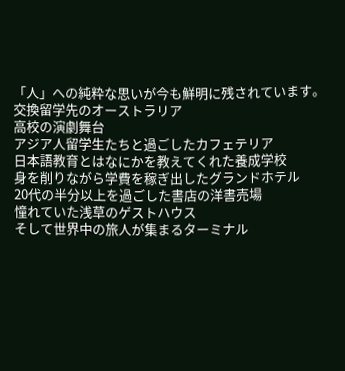「人」への純粋な思いが今も鮮明に残されています。
交換留学先のオーストラリア
高校の演劇舞台
アジア人留学生たちと過ごしたカフェテリア
日本語教育とはなにかを教えてくれた養成学校
身を削りながら学費を稼ぎ出したグランドホテル
20代の半分以上を過ごした書店の洋書売場
憧れていた浅草のゲストハウス
そして世界中の旅人が集まるターミナル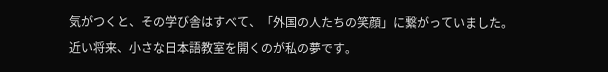気がつくと、その学び舎はすべて、「外国の人たちの笑顔」に繋がっていました。
近い将来、小さな日本語教室を開くのが私の夢です。